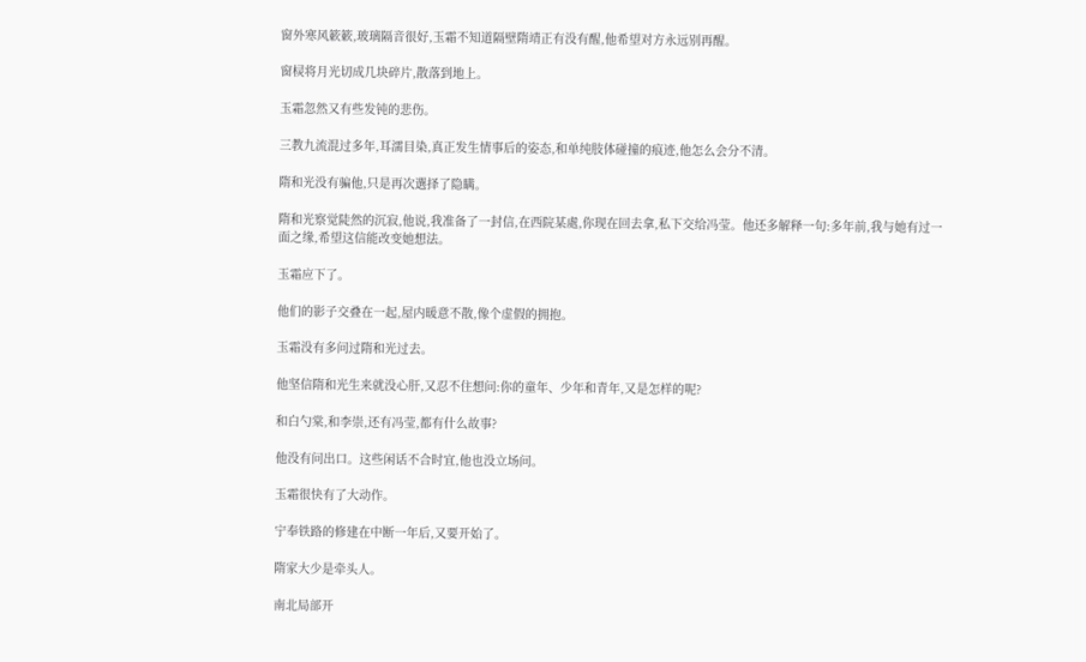窗外寒风簌簌,玻璃隔音很好,玉霜不知道隔壁隋靖正有没有醒,他希望对方永远别再醒。

窗棂将月光切成几块碎片,散落到地上。

玉霜忽然又有些发钝的悲伤。

三教九流混过多年,耳濡目染,真正发生情事后的姿态,和单纯肢体碰撞的痕迹,他怎么会分不清。

隋和光没有骗他,只是再次選择了隐瞒。

隋和光察觉陡然的沉寂,他说,我准备了一封信,在西院某處,你现在回去拿,私下交给冯莹。他还多解释一句:多年前,我与她有过一面之缘,希望这信能改变她想法。

玉霜应下了。

他们的影子交叠在一起,屋内暖意不散,像个虚假的拥抱。

玉霜没有多问过隋和光过去。

他坚信隋和光生来就没心肝,又忍不住想问:你的童年、少年和青年,又是怎样的呢?

和白勺棠,和李崇,还有冯莹,都有什么故事?

他没有问出口。这些闲话不合时宜,他也没立场问。

玉霜很快有了大动作。

宁奉铁路的修建在中断一年后,又要开始了。

隋家大少是牵头人。

南北局部开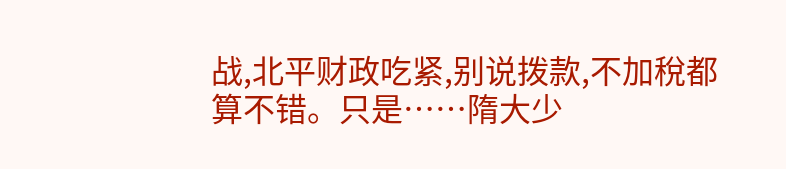战,北平财政吃紧,别说拨款,不加稅都算不错。只是……隋大少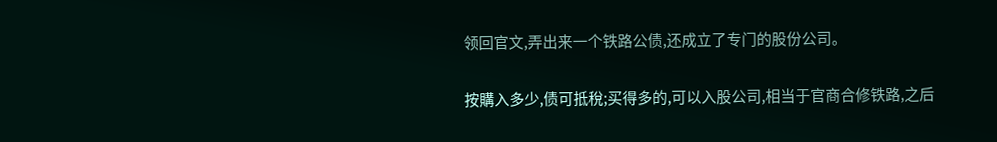领回官文,弄出来一个铁路公债,还成立了专门的股份公司。

按購入多少,债可抵稅;买得多的,可以入股公司,相当于官商合修铁路,之后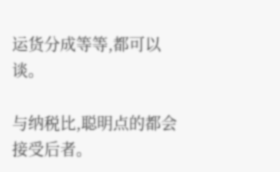运货分成等等,都可以谈。

与纳税比,聪明点的都会接受后者。